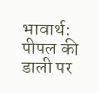भावार्थ: पीपल की डाली पर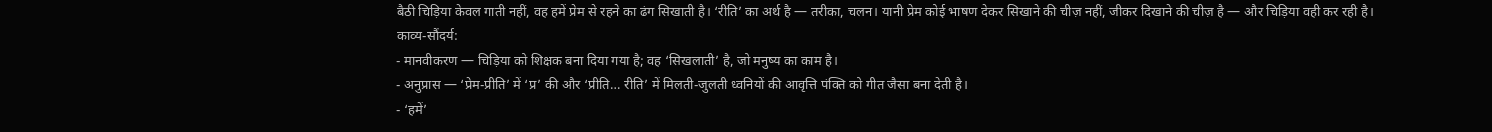बैठी चिड़िया केवल गाती नहीं, वह हमें प्रेम से रहने का ढंग सिखाती है। ‘रीति’ का अर्थ है — तरीका, चलन। यानी प्रेम कोई भाषण देकर सिखाने की चीज़ नहीं, जीकर दिखाने की चीज़ है — और चिड़िया वही कर रही है।
काव्य-सौंदर्य:
- मानवीकरण — चिड़िया को शिक्षक बना दिया गया है; वह ‘सिखलाती’ है, जो मनुष्य का काम है।
- अनुप्रास — ‘प्रेम-प्रीति’ में ‘प्र’ की और ‘प्रीति… रीति’ में मिलती-जुलती ध्वनियों की आवृत्ति पंक्ति को गीत जैसा बना देती है।
- ‘हमें’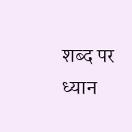शब्द पर ध्यान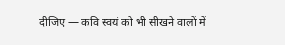दीजिए — कवि स्वयं को भी सीखने वालों में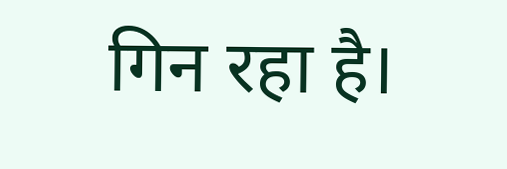गिन रहा है।